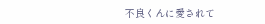不良くんに愛されて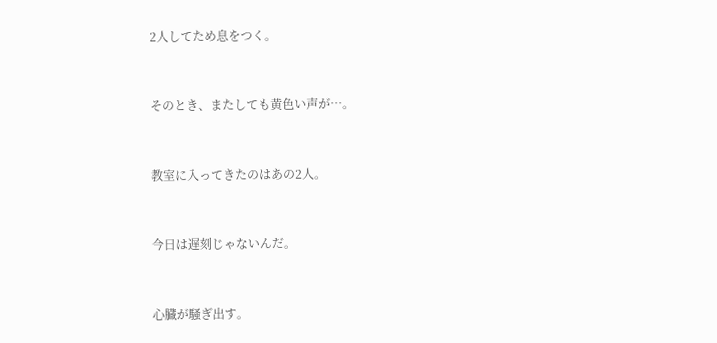2人してため息をつく。


そのとき、またしても黄色い声が…。


教室に入ってきたのはあの2人。


今日は遅刻じゃないんだ。


心臓が騒ぎ出す。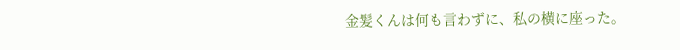金髪くんは何も言わずに、私の横に座った。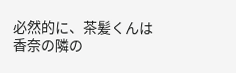必然的に、茶髪くんは香奈の隣の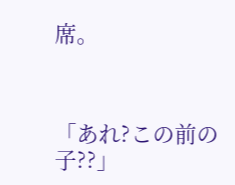席。



「あれ?この前の子??」